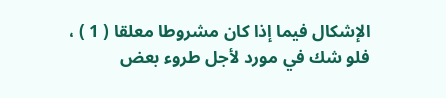الإشكال فيما إذا كان مشروطا معلقا ( 1 ) ، فلو شك في مورد لأجل طروء بعض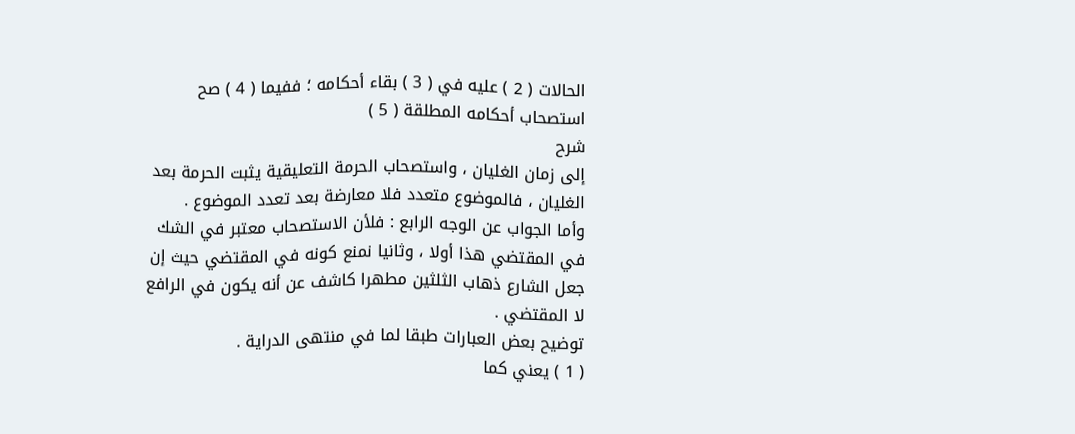الحالات ( 2 ) عليه في ( 3 ) بقاء أحكامه ؛ ففيما ( 4 ) صح استصحاب أحكامه المطلقة ( 5 )
شرح
إلى زمان الغليان ، واستصحاب الحرمة التعليقية يثبت الحرمة بعد الغليان ، فالموضوع متعدد فلا معارضة بعد تعدد الموضوع .
وأما الجواب عن الوجه الرابع : فلأن الاستصحاب معتبر في الشك في المقتضي هذا أولا ، وثانيا نمنع كونه في المقتضي حيث إن جعل الشارع ذهاب الثلثين مطهرا كاشف عن أنه يكون في الرافع لا المقتضي .
توضيح بعض العبارات طبقا لما في منتهى الدراية .
( 1 ) يعني كما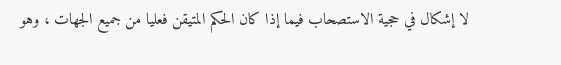لا إشكال في حجية الاستصحاب فيما إذا كان الحكم المتيقن فعليا من جميع الجهات ، وهو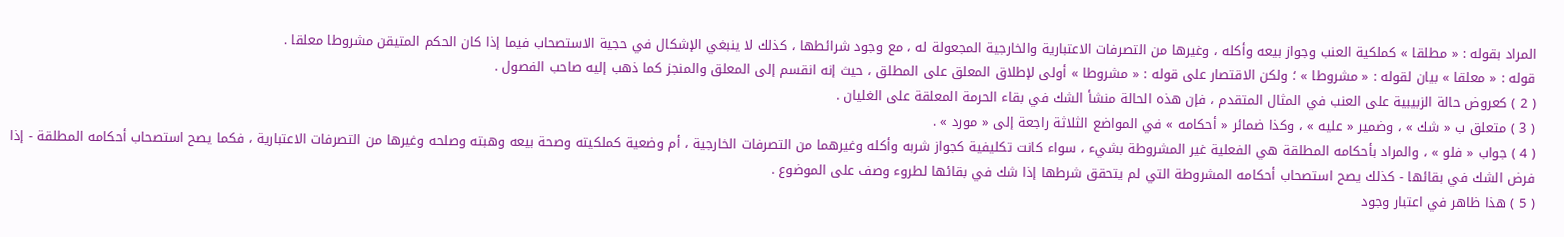المراد بقوله : « مطلقا » كملكية العنب وجواز بيعه وأكله ، وغيرها من التصرفات الاعتبارية والخارجية المجعولة له ، مع وجود شرائطها ، كذلك لا ينبغي الإشكال في حجية الاستصحاب فيما إذا كان الحكم المتيقن مشروطا معلقا .
قوله : « معلقا » بيان لقوله : « مشروطا » ؛ ولكن الاقتصار على قوله : « مشروطا » أولى لإطلاق المعلق على المطلق ، حيث إنه انقسم إلى المعلق والمنجز كما ذهب إليه صاحب الفصول .
( 2 ) كعروض حالة الزبيبية على العنب في المثال المتقدم ، فإن هذه الحالة منشأ الشك في بقاء الحرمة المعلقة على الغليان .
( 3 ) متعلق ب « شك » ، وضمير « عليه » ، وكذا ضمائر « أحكامه » في المواضع الثلاثة راجعة إلى « مورد » .
( 4 ) جواب « فلو » ، والمراد بأحكامه المطلقة هي الفعلية غير المشروطة بشيء ، سواء كانت تكليفية كجواز شربه وأكله وغيرهما من التصرفات الخارجية ، أم وضعية كملكيته وصحة بيعه وهبته وصلحه وغيرها من التصرفات الاعتبارية ، فكما يصح استصحاب أحكامه المطلقة - إذا فرض الشك في بقائها - كذلك يصح استصحاب أحكامه المشروطة التي لم يتحقق شرطها إذا شك في بقائها لطروء وصف على الموضوع .
( 5 ) هذا ظاهر في اعتبار وجود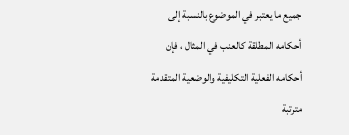جميع ما يعتبر في الموضوع بالنسبة إلى أحكامه المطلقة كالعنب في المثال ، فإن أحكامه الفعلية التكليفية والوضعية المتقدمة مترتبة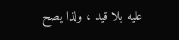عليه بلا قيد ، ولذا يصح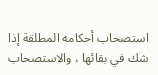استصحاب أحكامه المطلقة إذا شك في بقائها ، والاستصحاب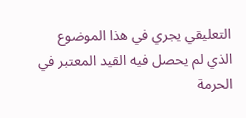التعليقي يجري في هذا الموضوع الذي لم يحصل فيه القيد المعتبر في الحرمة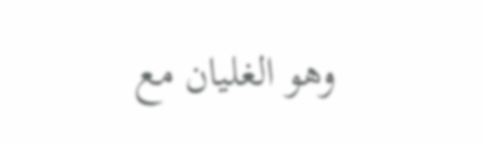وهو الغليان مع